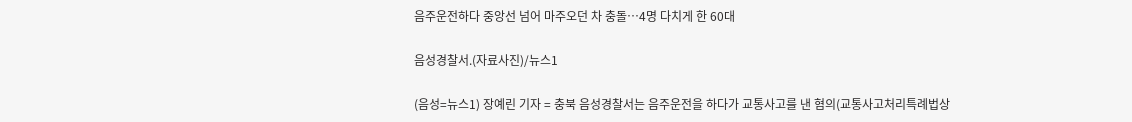음주운전하다 중앙선 넘어 마주오던 차 충돌…4명 다치게 한 60대

음성경찰서.(자료사진)/뉴스1

(음성=뉴스1) 장예린 기자 = 충북 음성경찰서는 음주운전을 하다가 교통사고를 낸 혐의(교통사고처리특례법상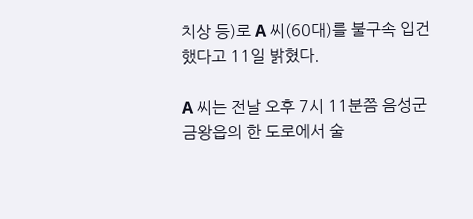치상 등)로 A 씨(60대)를 불구속 입건했다고 11일 밝혔다.

A 씨는 전날 오후 7시 11분쯤 음성군 금왕읍의 한 도로에서 술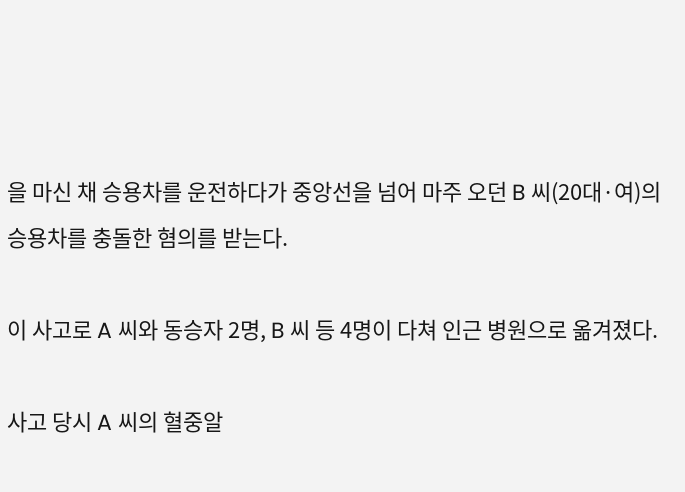을 마신 채 승용차를 운전하다가 중앙선을 넘어 마주 오던 B 씨(20대·여)의 승용차를 충돌한 혐의를 받는다.

이 사고로 A 씨와 동승자 2명, B 씨 등 4명이 다쳐 인근 병원으로 옮겨졌다.

사고 당시 A 씨의 혈중알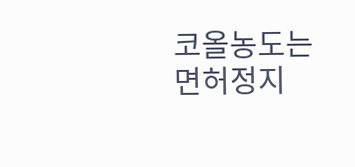코올농도는 면허정지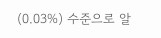(0.03%) 수준으로 알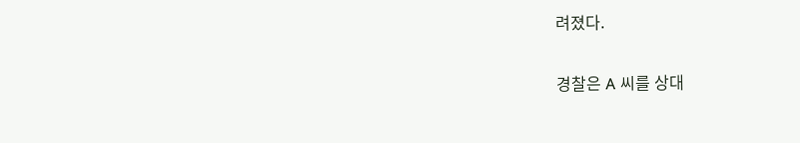려졌다.

경찰은 A 씨를 상대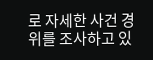로 자세한 사건 경위를 조사하고 있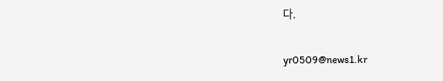다.

yr0509@news1.kr